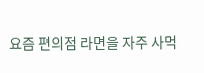요즘 편의점 라면을 자주 사먹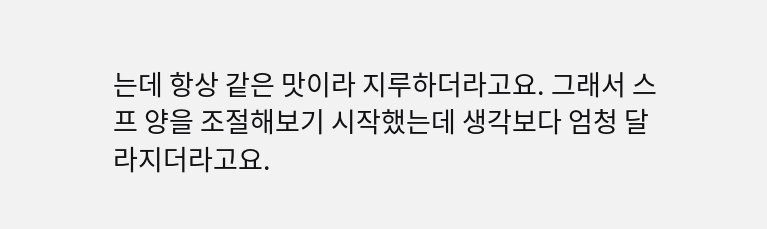는데 항상 같은 맛이라 지루하더라고요. 그래서 스프 양을 조절해보기 시작했는데 생각보다 엄청 달라지더라고요.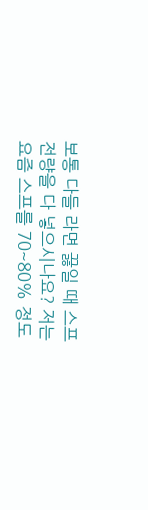보통 다들 라면 끓일 때 스프 전량을 다 넣으시나요? 저는 요즘 스프를 70~80% 정도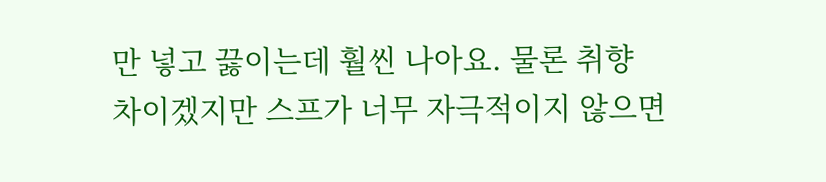만 넣고 끓이는데 훨씬 나아요. 물론 취향 차이겠지만 스프가 너무 자극적이지 않으면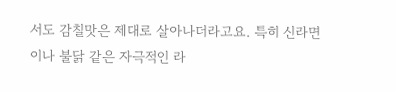서도 감칠맛은 제대로 살아나더라고요. 특히 신라면이나 불닭 같은 자극적인 라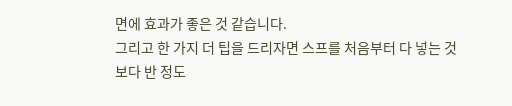면에 효과가 좋은 것 같습니다.
그리고 한 가지 더 팁을 드리자면 스프를 처음부터 다 넣는 것보다 반 정도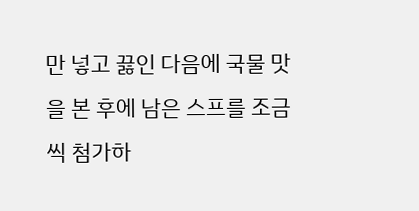만 넣고 끓인 다음에 국물 맛을 본 후에 남은 스프를 조금씩 첨가하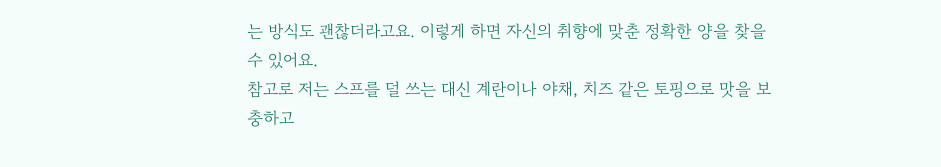는 방식도 괜찮더라고요. 이렇게 하면 자신의 취향에 맞춘 정확한 양을 찾을 수 있어요.
참고로 저는 스프를 덜 쓰는 대신 계란이나 야채, 치즈 같은 토핑으로 맛을 보충하고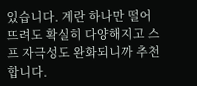있습니다. 계란 하나만 떨어뜨려도 확실히 다양해지고 스프 자극성도 완화되니까 추천합니다.